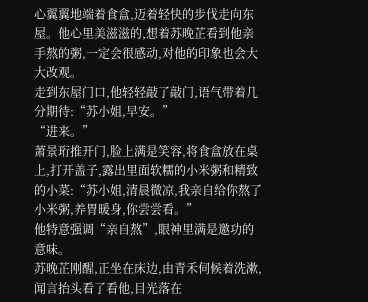心翼翼地端着食盒,迈着轻快的步伐走向东屋。他心里美滋滋的,想着苏晚芷看到他亲手熬的粥,一定会很感动,对他的印象也会大大改观。
走到东屋门口,他轻轻敲了敲门,语气带着几分期待:“苏小姐,早安。”
“进来。”
萧景珩推开门,脸上满是笑容,将食盒放在桌上,打开盖子,露出里面软糯的小米粥和精致的小菜:“苏小姐,清晨微凉,我亲自给你熬了小米粥,养胃暖身,你尝尝看。”
他特意强调“亲自熬”,眼神里满是邀功的意味。
苏晚芷刚醒,正坐在床边,由青禾伺候着洗漱,闻言抬头看了看他,目光落在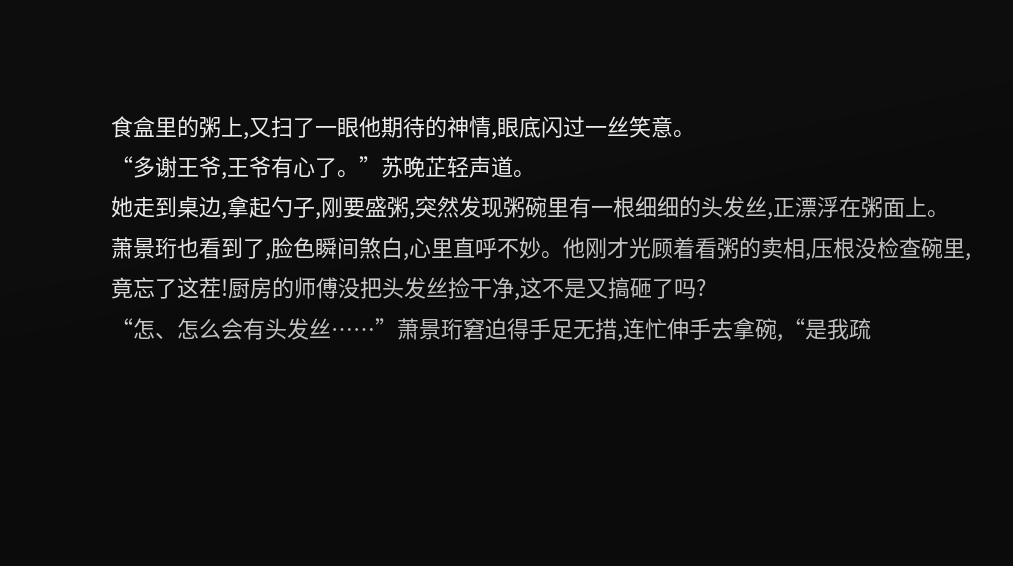食盒里的粥上,又扫了一眼他期待的神情,眼底闪过一丝笑意。
“多谢王爷,王爷有心了。”苏晚芷轻声道。
她走到桌边,拿起勺子,刚要盛粥,突然发现粥碗里有一根细细的头发丝,正漂浮在粥面上。
萧景珩也看到了,脸色瞬间煞白,心里直呼不妙。他刚才光顾着看粥的卖相,压根没检查碗里,竟忘了这茬!厨房的师傅没把头发丝捡干净,这不是又搞砸了吗?
“怎、怎么会有头发丝……”萧景珩窘迫得手足无措,连忙伸手去拿碗,“是我疏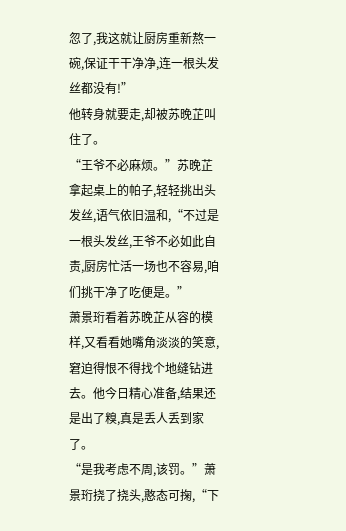忽了,我这就让厨房重新熬一碗,保证干干净净,连一根头发丝都没有!”
他转身就要走,却被苏晚芷叫住了。
“王爷不必麻烦。”苏晚芷拿起桌上的帕子,轻轻挑出头发丝,语气依旧温和,“不过是一根头发丝,王爷不必如此自责,厨房忙活一场也不容易,咱们挑干净了吃便是。”
萧景珩看着苏晚芷从容的模样,又看看她嘴角淡淡的笑意,窘迫得恨不得找个地缝钻进去。他今日精心准备,结果还是出了糗,真是丢人丢到家了。
“是我考虑不周,该罚。”萧景珩挠了挠头,憨态可掬,“下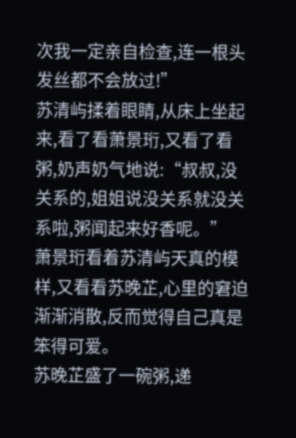次我一定亲自检查,连一根头发丝都不会放过!”
苏清屿揉着眼睛,从床上坐起来,看了看萧景珩,又看了看粥,奶声奶气地说:“叔叔,没关系的,姐姐说没关系就没关系啦,粥闻起来好香呢。”
萧景珩看着苏清屿天真的模样,又看看苏晚芷,心里的窘迫渐渐消散,反而觉得自己真是笨得可爱。
苏晚芷盛了一碗粥,递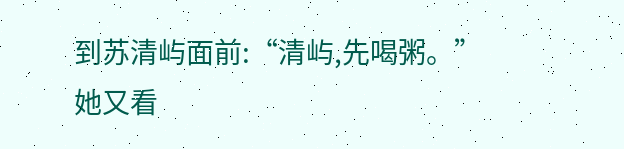到苏清屿面前:“清屿,先喝粥。”
她又看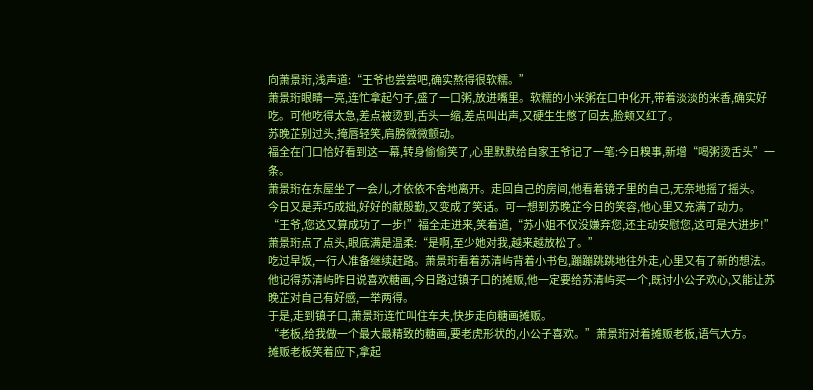向萧景珩,浅声道:“王爷也尝尝吧,确实熬得很软糯。”
萧景珩眼睛一亮,连忙拿起勺子,盛了一口粥,放进嘴里。软糯的小米粥在口中化开,带着淡淡的米香,确实好吃。可他吃得太急,差点被烫到,舌头一缩,差点叫出声,又硬生生憋了回去,脸颊又红了。
苏晚芷别过头,掩唇轻笑,肩膀微微颤动。
福全在门口恰好看到这一幕,转身偷偷笑了,心里默默给自家王爷记了一笔:今日糗事,新增“喝粥烫舌头”一条。
萧景珩在东屋坐了一会儿,才依依不舍地离开。走回自己的房间,他看着镜子里的自己,无奈地摇了摇头。
今日又是弄巧成拙,好好的献殷勤,又变成了笑话。可一想到苏晚芷今日的笑容,他心里又充满了动力。
“王爷,您这又算成功了一步!”福全走进来,笑着道,“苏小姐不仅没嫌弃您,还主动安慰您,这可是大进步!”
萧景珩点了点头,眼底满是温柔:“是啊,至少她对我,越来越放松了。”
吃过早饭,一行人准备继续赶路。萧景珩看着苏清屿背着小书包,蹦蹦跳跳地往外走,心里又有了新的想法。
他记得苏清屿昨日说喜欢糖画,今日路过镇子口的摊贩,他一定要给苏清屿买一个,既讨小公子欢心,又能让苏晚芷对自己有好感,一举两得。
于是,走到镇子口,萧景珩连忙叫住车夫,快步走向糖画摊贩。
“老板,给我做一个最大最精致的糖画,要老虎形状的,小公子喜欢。”萧景珩对着摊贩老板,语气大方。
摊贩老板笑着应下,拿起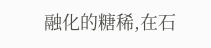融化的糖稀,在石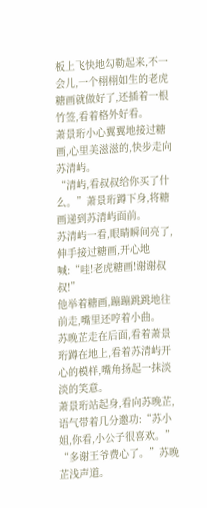板上飞快地勾勒起来,不一会儿,一个栩栩如生的老虎糖画就做好了,还插着一根竹签,看着格外好看。
萧景珩小心翼翼地接过糖画,心里美滋滋的,快步走向苏清屿。
“清屿,看叔叔给你买了什么。”萧景珩蹲下身,将糖画递到苏清屿面前。
苏清屿一看,眼睛瞬间亮了,伸手接过糖画,开心地喊:“哇!老虎糖画!谢谢叔叔!”
他举着糖画,蹦蹦跳跳地往前走,嘴里还哼着小曲。
苏晚芷走在后面,看着萧景珩蹲在地上,看着苏清屿开心的模样,嘴角扬起一抹淡淡的笑意。
萧景珩站起身,看向苏晚芷,语气带着几分邀功:“苏小姐,你看,小公子很喜欢。”
“多谢王爷费心了。”苏晚芷浅声道。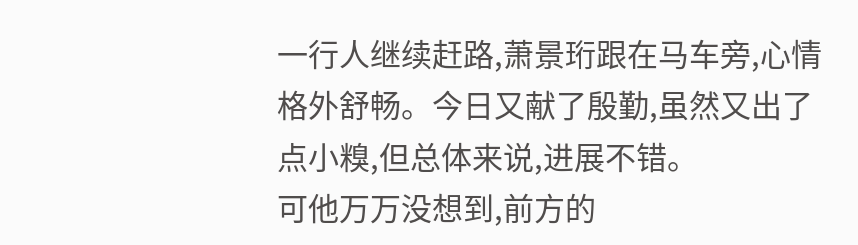一行人继续赶路,萧景珩跟在马车旁,心情格外舒畅。今日又献了殷勤,虽然又出了点小糗,但总体来说,进展不错。
可他万万没想到,前方的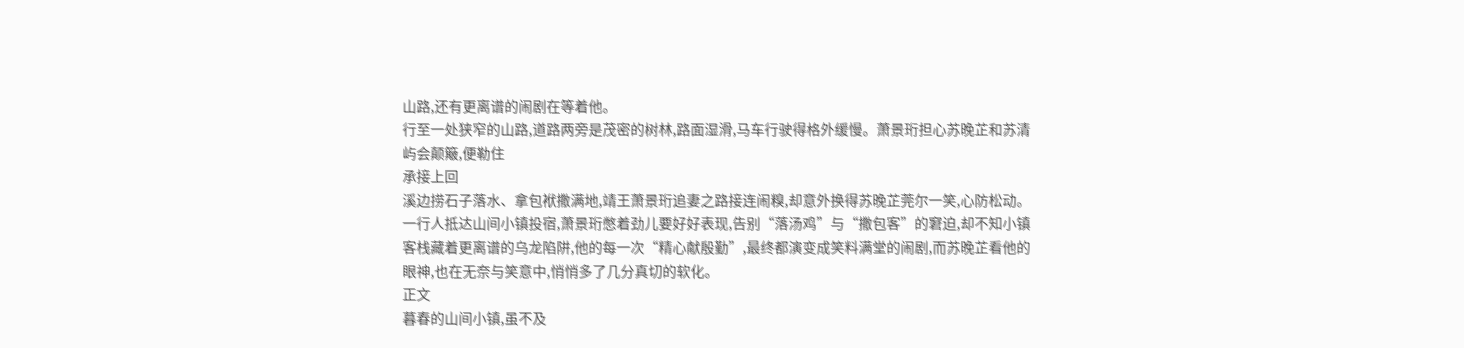山路,还有更离谱的闹剧在等着他。
行至一处狭窄的山路,道路两旁是茂密的树林,路面湿滑,马车行驶得格外缓慢。萧景珩担心苏晚芷和苏清屿会颠簸,便勒住
承接上回
溪边捞石子落水、拿包袱撒满地,靖王萧景珩追妻之路接连闹糗,却意外换得苏晚芷莞尔一笑,心防松动。一行人抵达山间小镇投宿,萧景珩憋着劲儿要好好表现,告别“落汤鸡”与“撒包客”的窘迫,却不知小镇客栈藏着更离谱的乌龙陷阱,他的每一次“精心献殷勤”,最终都演变成笑料满堂的闹剧,而苏晚芷看他的眼神,也在无奈与笑意中,悄悄多了几分真切的软化。
正文
暮春的山间小镇,虽不及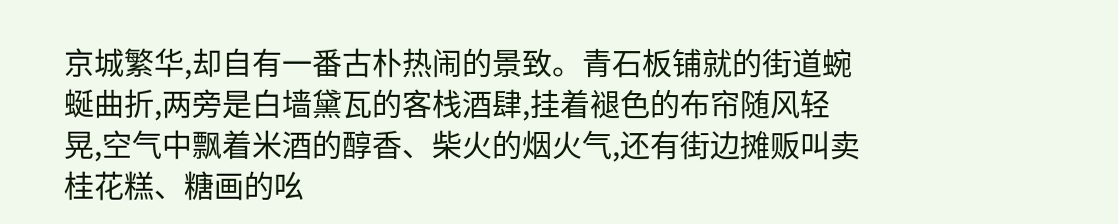京城繁华,却自有一番古朴热闹的景致。青石板铺就的街道蜿蜒曲折,两旁是白墙黛瓦的客栈酒肆,挂着褪色的布帘随风轻晃,空气中飘着米酒的醇香、柴火的烟火气,还有街边摊贩叫卖桂花糕、糖画的吆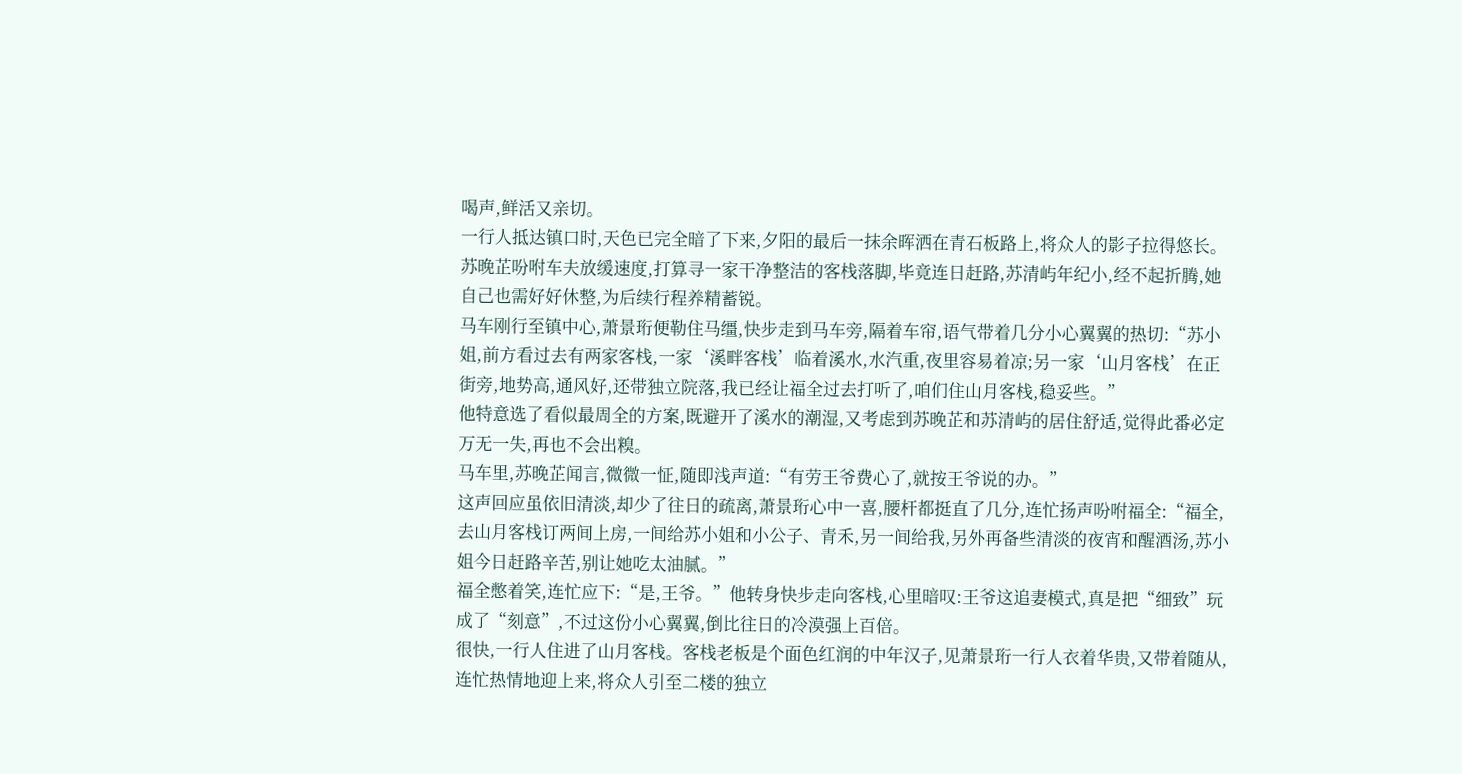喝声,鲜活又亲切。
一行人抵达镇口时,天色已完全暗了下来,夕阳的最后一抹余晖洒在青石板路上,将众人的影子拉得悠长。苏晚芷吩咐车夫放缓速度,打算寻一家干净整洁的客栈落脚,毕竟连日赶路,苏清屿年纪小,经不起折腾,她自己也需好好休整,为后续行程养精蓄锐。
马车刚行至镇中心,萧景珩便勒住马缰,快步走到马车旁,隔着车帘,语气带着几分小心翼翼的热切:“苏小姐,前方看过去有两家客栈,一家‘溪畔客栈’临着溪水,水汽重,夜里容易着凉;另一家‘山月客栈’在正街旁,地势高,通风好,还带独立院落,我已经让福全过去打听了,咱们住山月客栈,稳妥些。”
他特意选了看似最周全的方案,既避开了溪水的潮湿,又考虑到苏晚芷和苏清屿的居住舒适,觉得此番必定万无一失,再也不会出糗。
马车里,苏晚芷闻言,微微一怔,随即浅声道:“有劳王爷费心了,就按王爷说的办。”
这声回应虽依旧清淡,却少了往日的疏离,萧景珩心中一喜,腰杆都挺直了几分,连忙扬声吩咐福全:“福全,去山月客栈订两间上房,一间给苏小姐和小公子、青禾,另一间给我,另外再备些清淡的夜宵和醒酒汤,苏小姐今日赶路辛苦,别让她吃太油腻。”
福全憋着笑,连忙应下:“是,王爷。”他转身快步走向客栈,心里暗叹:王爷这追妻模式,真是把“细致”玩成了“刻意”,不过这份小心翼翼,倒比往日的冷漠强上百倍。
很快,一行人住进了山月客栈。客栈老板是个面色红润的中年汉子,见萧景珩一行人衣着华贵,又带着随从,连忙热情地迎上来,将众人引至二楼的独立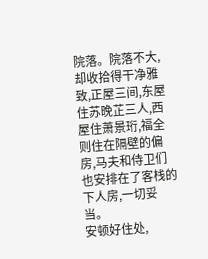院落。院落不大,却收拾得干净雅致,正屋三间,东屋住苏晚芷三人,西屋住萧景珩,福全则住在隔壁的偏房,马夫和侍卫们也安排在了客栈的下人房,一切妥当。
安顿好住处,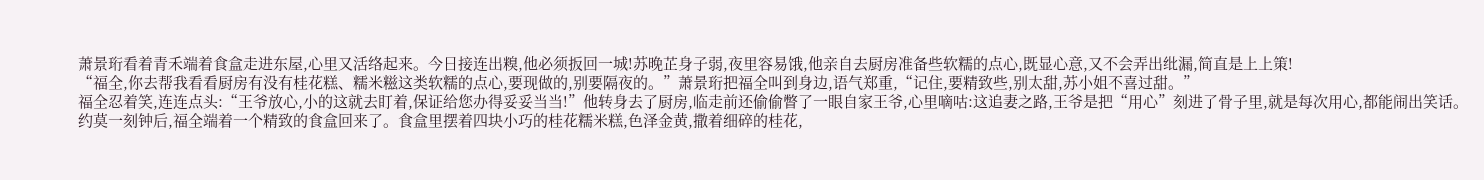萧景珩看着青禾端着食盒走进东屋,心里又活络起来。今日接连出糗,他必须扳回一城!苏晚芷身子弱,夜里容易饿,他亲自去厨房准备些软糯的点心,既显心意,又不会弄出纰漏,简直是上上策!
“福全,你去帮我看看厨房有没有桂花糕、糯米糍这类软糯的点心,要现做的,别要隔夜的。”萧景珩把福全叫到身边,语气郑重,“记住,要精致些,别太甜,苏小姐不喜过甜。”
福全忍着笑,连连点头:“王爷放心,小的这就去盯着,保证给您办得妥妥当当!”他转身去了厨房,临走前还偷偷瞥了一眼自家王爷,心里嘀咕:这追妻之路,王爷是把“用心”刻进了骨子里,就是每次用心,都能闹出笑话。
约莫一刻钟后,福全端着一个精致的食盒回来了。食盒里摆着四块小巧的桂花糯米糕,色泽金黄,撒着细碎的桂花,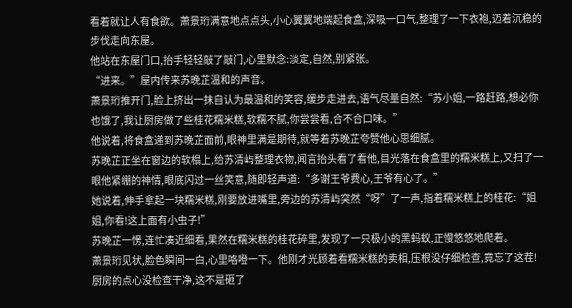看着就让人有食欲。萧景珩满意地点点头,小心翼翼地端起食盒,深吸一口气,整理了一下衣袍,迈着沉稳的步伐走向东屋。
他站在东屋门口,抬手轻轻敲了敲门,心里默念:淡定,自然,别紧张。
“进来。”屋内传来苏晚芷温和的声音。
萧景珩推开门,脸上挤出一抹自认为最温和的笑容,缓步走进去,语气尽量自然:“苏小姐,一路赶路,想必你也饿了,我让厨房做了些桂花糯米糕,软糯不腻,你尝尝看,合不合口味。”
他说着,将食盒递到苏晚芷面前,眼神里满是期待,就等着苏晚芷夸赞他心思细腻。
苏晚芷正坐在窗边的软榻上,给苏清屿整理衣物,闻言抬头看了看他,目光落在食盒里的糯米糕上,又扫了一眼他紧绷的神情,眼底闪过一丝笑意,随即轻声道:“多谢王爷费心,王爷有心了。”
她说着,伸手拿起一块糯米糕,刚要放进嘴里,旁边的苏清屿突然“呀”了一声,指着糯米糕上的桂花:“姐姐,你看!这上面有小虫子!”
苏晚芷一愣,连忙凑近细看,果然在糯米糕的桂花碎里,发现了一只极小的黑蚂蚁,正慢悠悠地爬着。
萧景珩见状,脸色瞬间一白,心里咯噔一下。他刚才光顾着看糯米糕的卖相,压根没仔细检查,竟忘了这茬!厨房的点心没检查干净,这不是砸了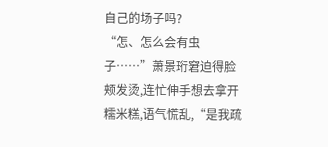自己的场子吗?
“怎、怎么会有虫子……”萧景珩窘迫得脸颊发烫,连忙伸手想去拿开糯米糕,语气慌乱,“是我疏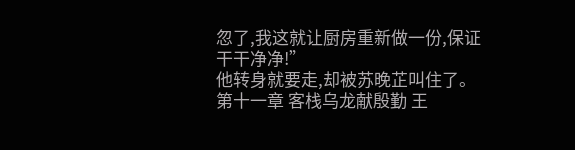忽了,我这就让厨房重新做一份,保证干干净净!”
他转身就要走,却被苏晚芷叫住了。
第十一章 客栈乌龙献殷勤 王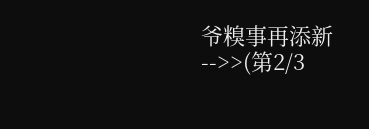爷糗事再添新-->>(第2/3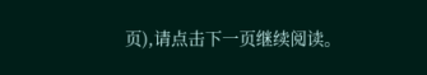页),请点击下一页继续阅读。